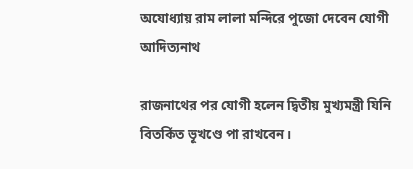অযোধ্যায় রাম লালা মন্দিরে পুজো দেবেন যোগী আদিত্যনাথ

রাজনাথের পর যোগী হলেন দ্বিতীয় মুখ্যমন্ত্রী যিনি বিতর্কিত ভূখণ্ডে পা রাখবেন।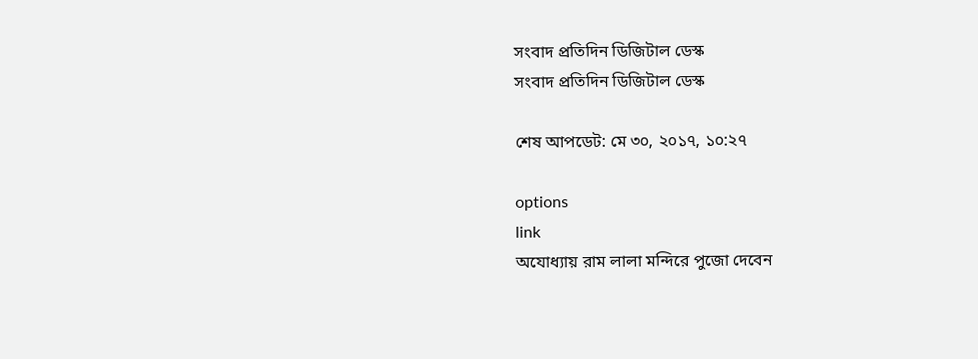সংবাদ প্রতিদিন ডিজিটাল ডেস্ক
সংবাদ প্রতিদিন ডিজিটাল ডেস্ক

শেষ আপডেট: মে ৩০, ২০১৭, ১০:২৭

options
link
অযোধ্যায় রাম লালা মন্দিরে পুজো দেবেন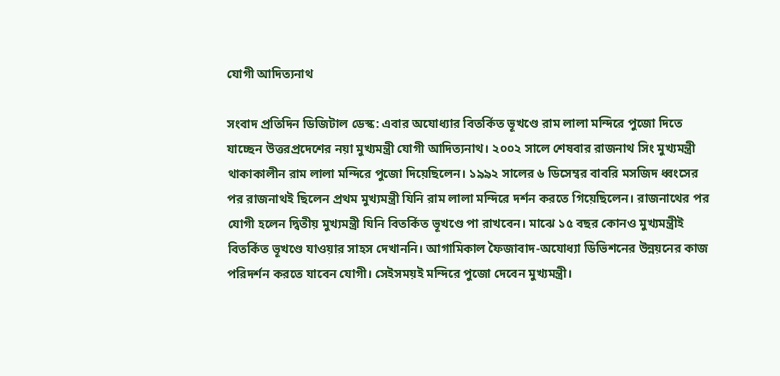যোগী আদিত্যনাথ

সংবাদ প্রতিদিন ডিজিটাল ডেস্ক: এবার অযোধ্যার বিতর্কিত ভূখণ্ডে রাম লালা মন্দিরে পুজো দিতে যাচ্ছেন উত্তরপ্রদেশের নয়া মুখ্যমন্ত্রী যোগী আদিত্যনাথ। ২০০২ সালে শেষবার রাজনাথ সিং মুখ্যমন্ত্রী থাকাকালীন রাম লালা মন্দিরে পুজো দিয়েছিলেন। ১৯৯২ সালের ৬ ডিসেম্বর বাবরি মসজিদ ধ্বংসের পর রাজনাথই ছিলেন প্রথম মুখ্যমন্ত্রী যিনি রাম লালা মন্দিরে দর্শন করতে গিয়েছিলেন। রাজনাথের পর যোগী হলেন দ্বিতীয় মুখ্যমন্ত্রী যিনি বিতর্কিত ভূখণ্ডে পা রাখবেন। মাঝে ১৫ বছর কোনও মুখ্যমন্ত্রীই বিতর্কিত ভূখণ্ডে যাওয়ার সাহস দেখাননি। আগামিকাল ফৈজাবাদ-অযোধ্যা ডিভিশনের উন্নয়নের কাজ পরিদর্শন করতে যাবেন যোগী। সেইসময়ই মন্দিরে পুজো দেবেন মুখ্যমন্ত্রী।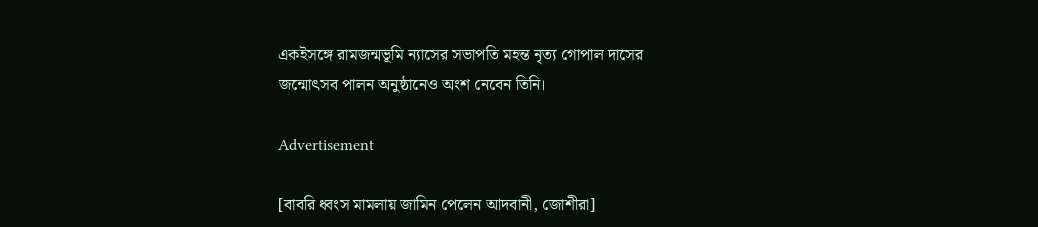একইসঙ্গে রামজন্মভূমি ন্যাসের সভাপতি মহন্ত নৃত্য গোপাল দাসের জন্মোৎসব পালন অনুষ্ঠানেও অংশ নেবেন তিনি।

Advertisement

[বাবরি ধ্বংস মামলায় জামিন পেলেন আদবানী, জোশীরা]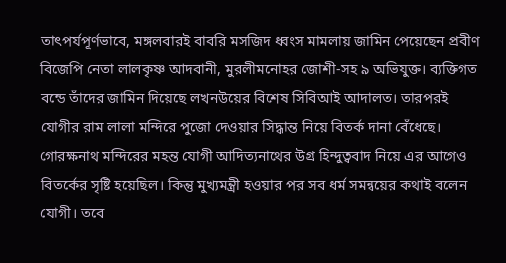তাৎপর্যপূর্ণভাবে, মঙ্গলবারই বাবরি মসজিদ ধ্বংস মামলায় জামিন পেয়েছেন প্রবীণ বিজেপি নেতা লালকৃষ্ণ আদবানী, মুরলীমনোহর জোশী-সহ ৯ অভিযুক্ত। ব্যক্তিগত বন্ডে তাঁদের জামিন দিয়েছে লখনউয়ের বিশেষ সিবিআই আদালত। তারপরই যোগীর রাম লালা মন্দিরে পুজো দেওয়ার সিদ্ধান্ত নিয়ে বিতর্ক দানা বেঁধেছে। গোরক্ষনাথ মন্দিরের মহন্ত যোগী আদিত্যনাথের উগ্র হিন্দুত্ববাদ নিয়ে এর আগেও বিতর্কের সৃষ্টি হয়েছিল। কিন্তু মুখ্যমন্ত্রী হওয়ার পর সব ধর্ম সমন্বয়ের কথাই বলেন যোগী। তবে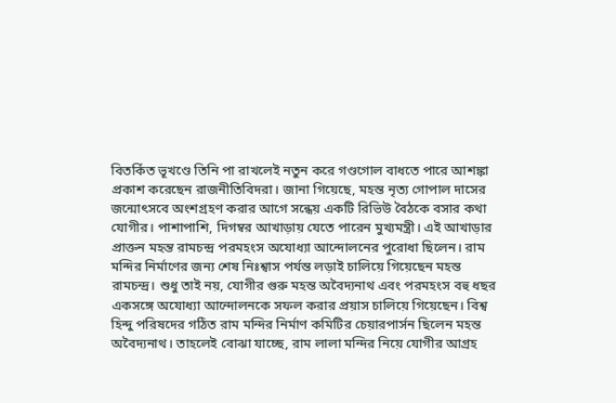বিতর্কিত ভূখণ্ডে তিনি পা রাখলেই নতুন করে গণ্ডগোল বাধতে পারে আশঙ্কা প্রকাশ করেছেন রাজনীতিবিদরা। জানা গিয়েছে, মহন্ত নৃত্য গোপাল দাসের জন্মোৎসবে অংশগ্রহণ করার আগে সন্ধেয় একটি রিভিউ বৈঠকে বসার কথা যোগীর। পাশাপাশি, দিগম্বর আখাড়ায় যেতে পারেন মুখ্যমন্ত্রী। এই আখাড়ার প্রাক্তন মহন্ত রামচন্দ্র পরমহংস অযোধ্যা আন্দোলনের পুরোধা ছিলেন। রাম মন্দির নির্মাণের জন্য শেষ নিঃশ্বাস পর্যন্ত লড়াই চালিয়ে গিয়েছেন মহন্ত রামচন্দ্র। শুধু তাই নয়, যোগীর গুরু মহন্ত অবৈদ্যনাথ এবং পরমহংস বহু ধছর একসঙ্গে অযোধ্যা আন্দোলনকে সফল করার প্রয়াস চালিয়ে গিয়েছেন। বিশ্ব হিন্দু পরিষদের গঠিত রাম মন্দির নির্মাণ কমিটির চেয়ারপার্সন ছিলেন মহন্ত অবৈদ্যনাথ। তাহলেই বোঝা যাচ্ছে, রাম লালা মন্দির নিয়ে যোগীর আগ্রহ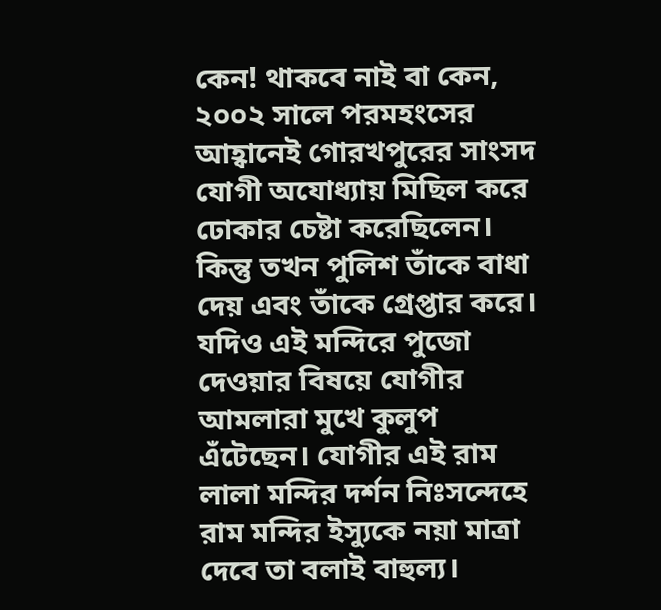কেন! থাকবে নাই বা কেন, ২০০২ সালে পরমহংসের আহ্বানেই গোরখপুরের সাংসদ যোগী অযোধ্যায় মিছিল করে ঢোকার চেষ্টা করেছিলেন। কিন্তু তখন পুলিশ তাঁকে বাধা দেয় এবং তাঁকে গ্রেপ্তার করে। যদিও এই মন্দিরে পুজো দেওয়ার বিষয়ে যোগীর আমলারা মুখে কুলুপ এঁটেছেন। যোগীর এই রাম লালা মন্দির দর্শন নিঃসন্দেহে রাম মন্দির ইস্যুকে নয়া মাত্রা দেবে তা বলাই বাহুল্য।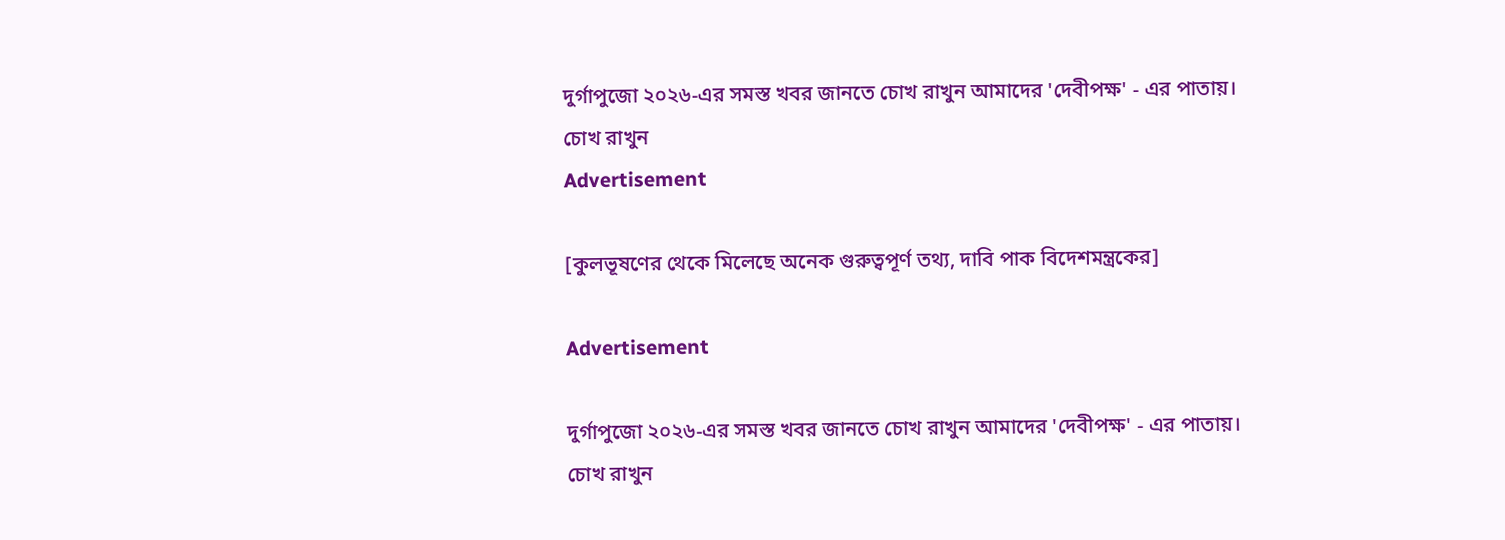দুর্গাপুজো ২০২৬-এর সমস্ত খবর জানতে চোখ রাখুন আমাদের 'দেবীপক্ষ' - এর পাতায়।
চোখ রাখুন
Advertisement

[কুলভূষণের থেকে মিলেছে অনেক গুরুত্বপূর্ণ তথ্য, দাবি পাক বিদেশমন্ত্রকের]

Advertisement

দুর্গাপুজো ২০২৬-এর সমস্ত খবর জানতে চোখ রাখুন আমাদের 'দেবীপক্ষ' - এর পাতায়।
চোখ রাখুন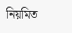নিয়মিত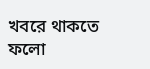খবরে থাকতে ফলো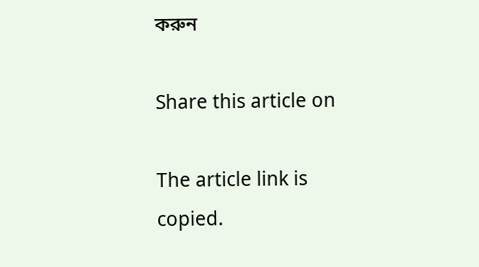করুন

Share this article on

The article link is copied.